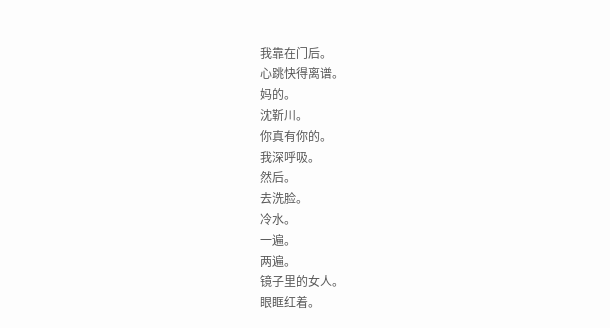我靠在门后。
心跳快得离谱。
妈的。
沈靳川。
你真有你的。
我深呼吸。
然后。
去洗脸。
冷水。
一遍。
两遍。
镜子里的女人。
眼眶红着。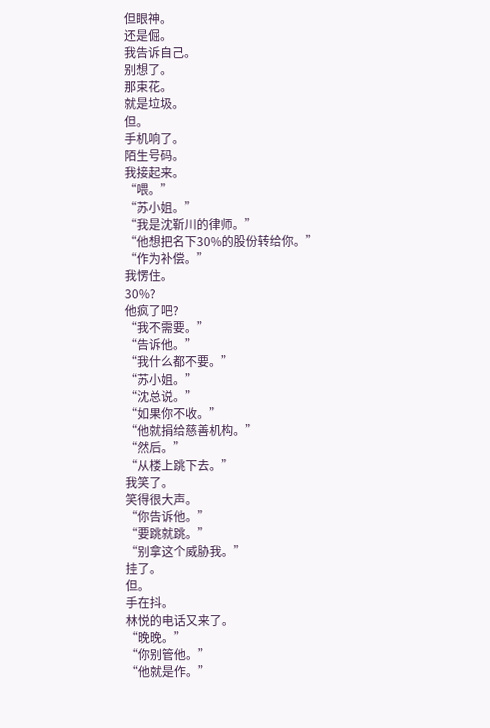但眼神。
还是倔。
我告诉自己。
别想了。
那束花。
就是垃圾。
但。
手机响了。
陌生号码。
我接起来。
“喂。”
“苏小姐。”
“我是沈靳川的律师。”
“他想把名下30%的股份转给你。”
“作为补偿。”
我愣住。
30%?
他疯了吧?
“我不需要。”
“告诉他。”
“我什么都不要。”
“苏小姐。”
“沈总说。”
“如果你不收。”
“他就捐给慈善机构。”
“然后。”
“从楼上跳下去。”
我笑了。
笑得很大声。
“你告诉他。”
“要跳就跳。”
“别拿这个威胁我。”
挂了。
但。
手在抖。
林悦的电话又来了。
“晚晚。”
“你别管他。”
“他就是作。”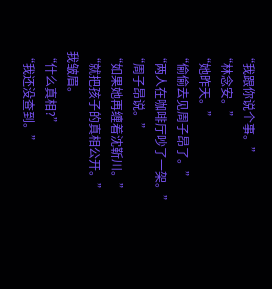“我跟你说个事。”
“林念安。”
“她昨天。”
“偷偷去见周子昂了。”
“两人在咖啡厅吵了一架。”
“周子昂说。”
“如果她再缠着沈靳川。”
“就把孩子的真相公开。”
我皱眉。
“什么真相?”
“我还没查到。”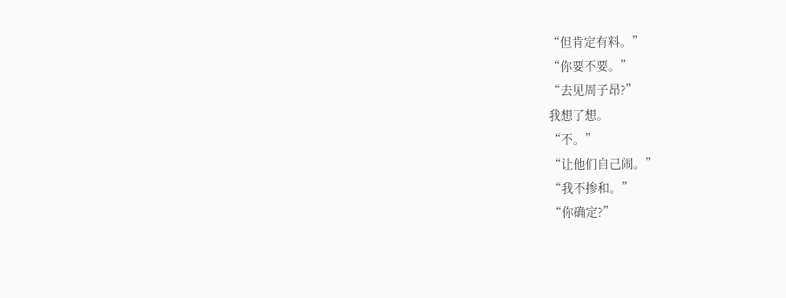“但肯定有料。”
“你要不要。”
“去见周子昂?”
我想了想。
“不。”
“让他们自己闹。”
“我不掺和。”
“你确定?”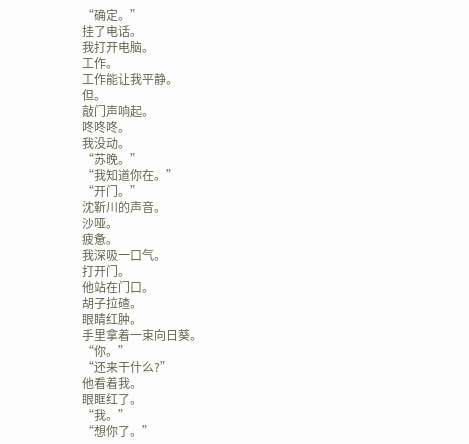“确定。”
挂了电话。
我打开电脑。
工作。
工作能让我平静。
但。
敲门声响起。
咚咚咚。
我没动。
“苏晚。”
“我知道你在。”
“开门。”
沈靳川的声音。
沙哑。
疲惫。
我深吸一口气。
打开门。
他站在门口。
胡子拉碴。
眼睛红肿。
手里拿着一束向日葵。
“你。”
“还来干什么?”
他看着我。
眼眶红了。
“我。”
“想你了。”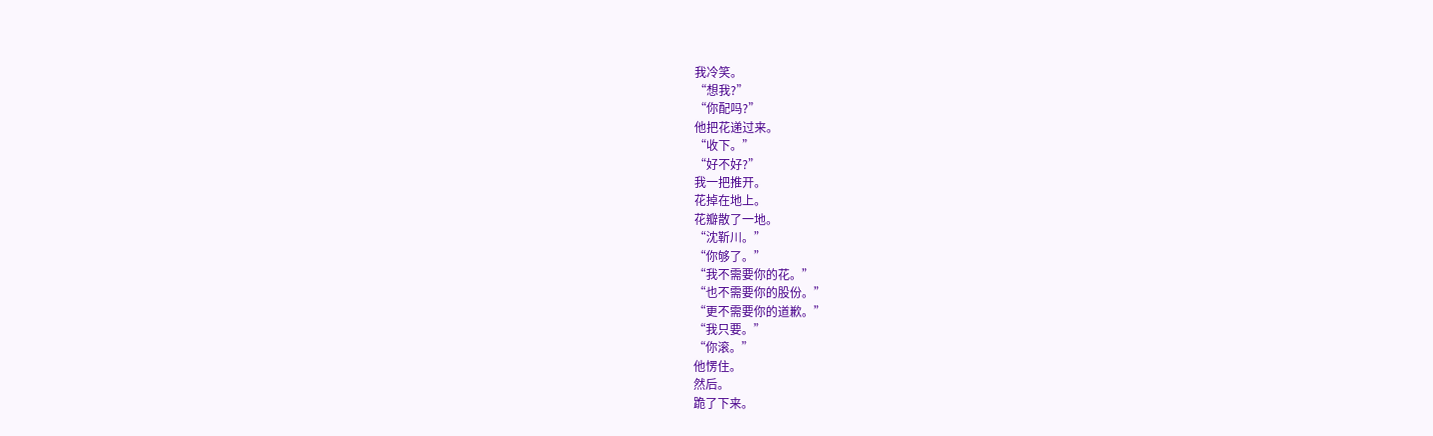我冷笑。
“想我?”
“你配吗?”
他把花递过来。
“收下。”
“好不好?”
我一把推开。
花掉在地上。
花瓣散了一地。
“沈靳川。”
“你够了。”
“我不需要你的花。”
“也不需要你的股份。”
“更不需要你的道歉。”
“我只要。”
“你滚。”
他愣住。
然后。
跪了下来。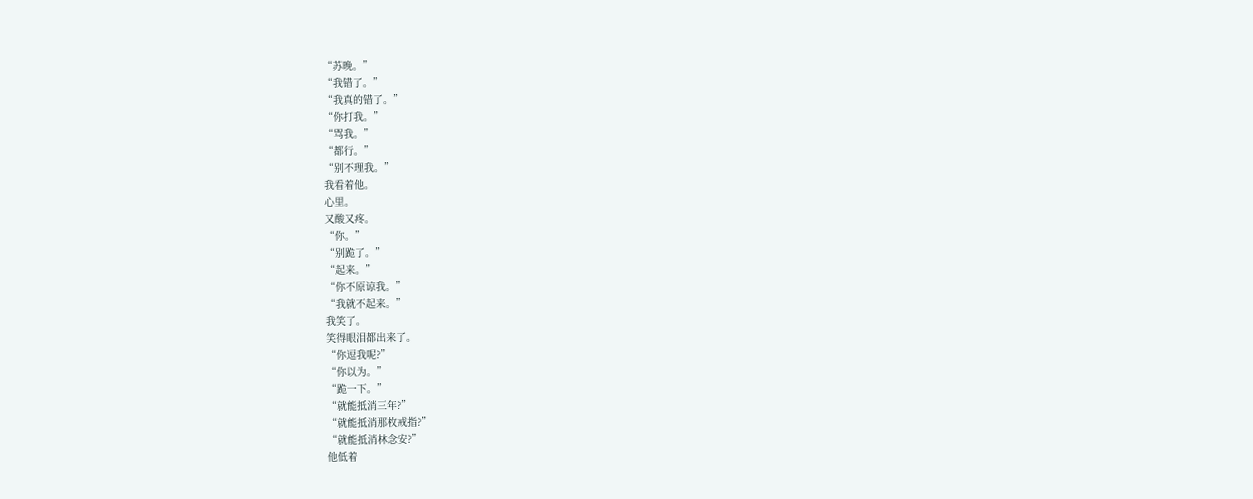“苏晚。”
“我错了。”
“我真的错了。”
“你打我。”
“骂我。”
“都行。”
“别不理我。”
我看着他。
心里。
又酸又疼。
“你。”
“别跪了。”
“起来。”
“你不原谅我。”
“我就不起来。”
我笑了。
笑得眼泪都出来了。
“你逗我呢?”
“你以为。”
“跪一下。”
“就能抵消三年?”
“就能抵消那枚戒指?”
“就能抵消林念安?”
他低着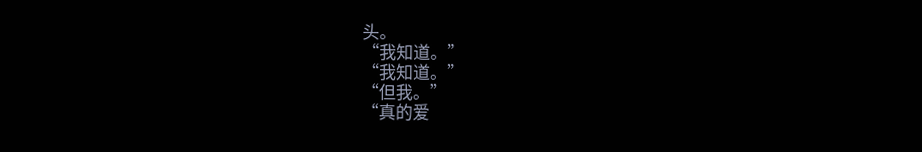头。
“我知道。”
“我知道。”
“但我。”
“真的爱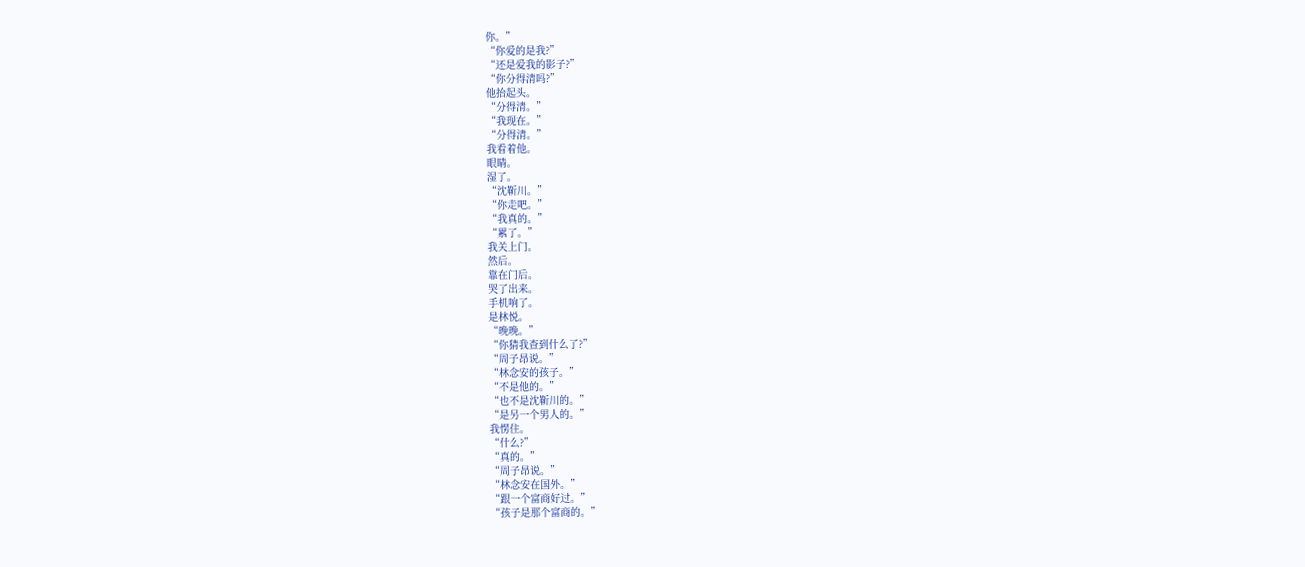你。”
“你爱的是我?”
“还是爱我的影子?”
“你分得清吗?”
他抬起头。
“分得清。”
“我现在。”
“分得清。”
我看着他。
眼睛。
湿了。
“沈靳川。”
“你走吧。”
“我真的。”
“累了。”
我关上门。
然后。
靠在门后。
哭了出来。
手机响了。
是林悦。
“晚晚。”
“你猜我查到什么了?”
“周子昂说。”
“林念安的孩子。”
“不是他的。”
“也不是沈靳川的。”
“是另一个男人的。”
我愣住。
“什么?”
“真的。”
“周子昂说。”
“林念安在国外。”
“跟一个富商好过。”
“孩子是那个富商的。”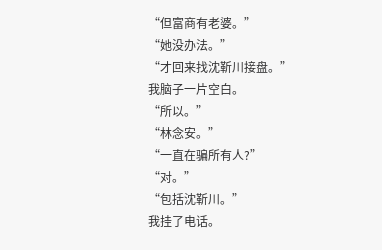“但富商有老婆。”
“她没办法。”
“才回来找沈靳川接盘。”
我脑子一片空白。
“所以。”
“林念安。”
“一直在骗所有人?”
“对。”
“包括沈靳川。”
我挂了电话。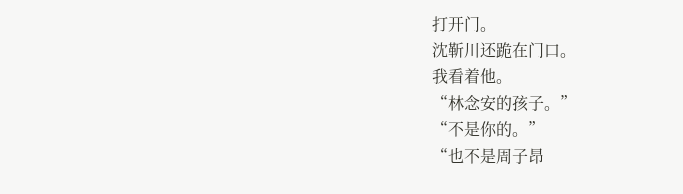打开门。
沈靳川还跪在门口。
我看着他。
“林念安的孩子。”
“不是你的。”
“也不是周子昂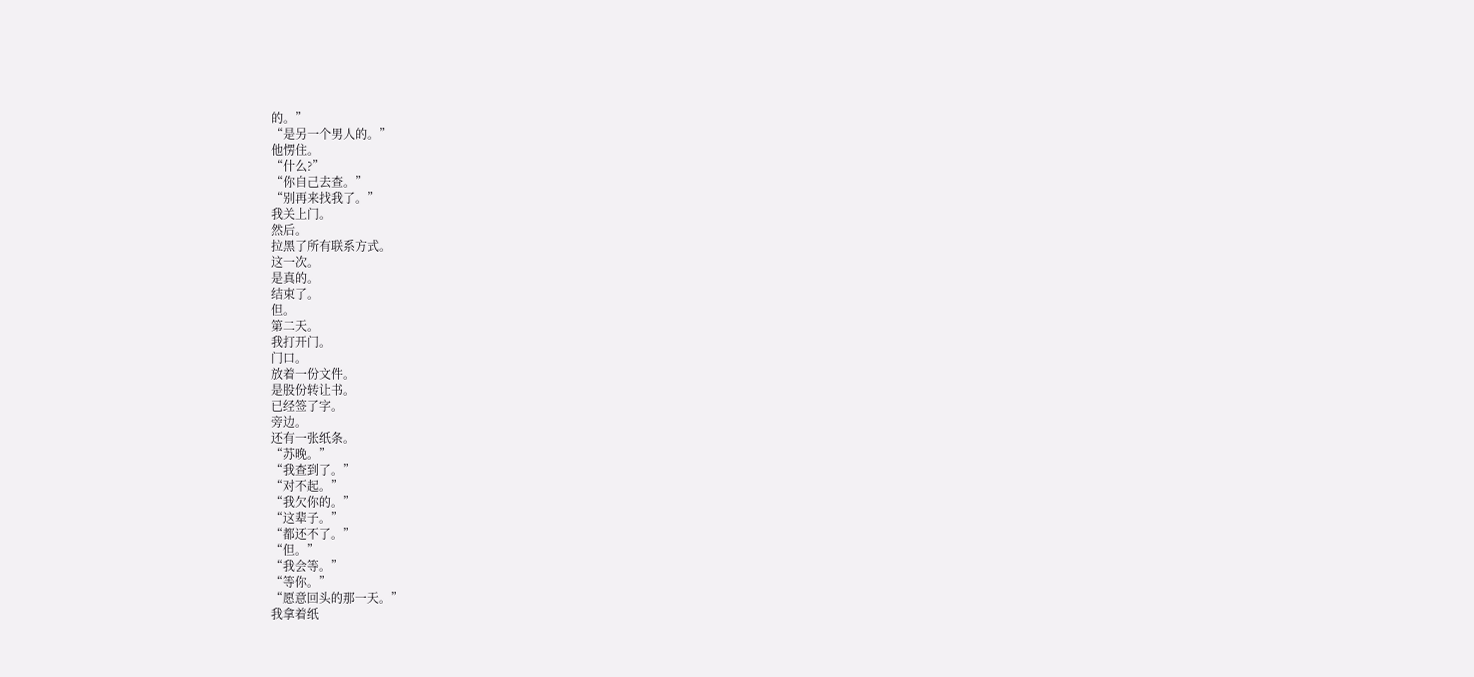的。”
“是另一个男人的。”
他愣住。
“什么?”
“你自己去查。”
“别再来找我了。”
我关上门。
然后。
拉黑了所有联系方式。
这一次。
是真的。
结束了。
但。
第二天。
我打开门。
门口。
放着一份文件。
是股份转让书。
已经签了字。
旁边。
还有一张纸条。
“苏晚。”
“我查到了。”
“对不起。”
“我欠你的。”
“这辈子。”
“都还不了。”
“但。”
“我会等。”
“等你。”
“愿意回头的那一天。”
我拿着纸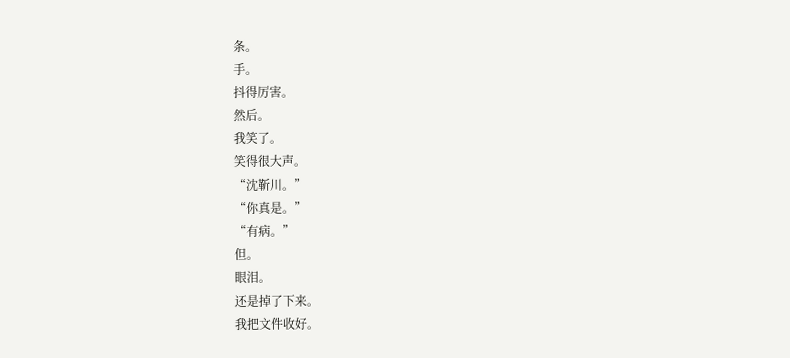条。
手。
抖得厉害。
然后。
我笑了。
笑得很大声。
“沈靳川。”
“你真是。”
“有病。”
但。
眼泪。
还是掉了下来。
我把文件收好。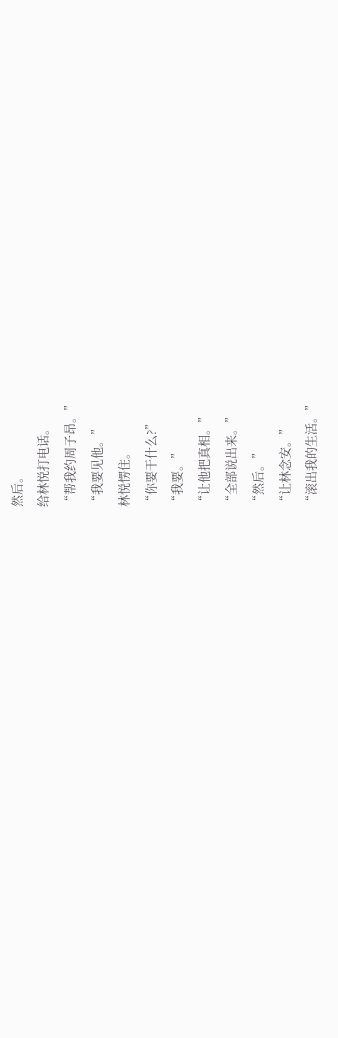然后。
给林悦打电话。
“帮我约周子昂。”
“我要见他。”
林悦愣住。
“你要干什么?”
“我要。”
“让他把真相。”
“全部说出来。”
“然后。”
“让林念安。”
“滚出我的生活。”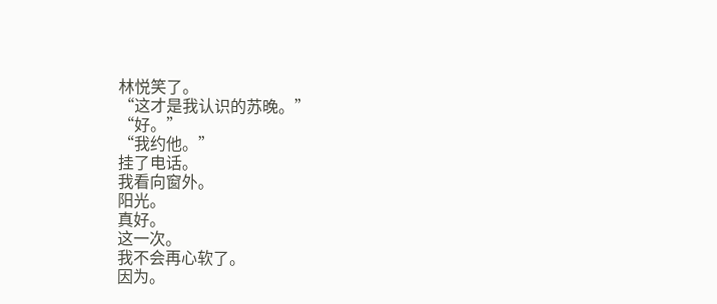林悦笑了。
“这才是我认识的苏晚。”
“好。”
“我约他。”
挂了电话。
我看向窗外。
阳光。
真好。
这一次。
我不会再心软了。
因为。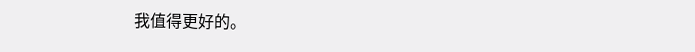我值得更好的。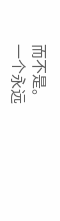而不是。
一个永远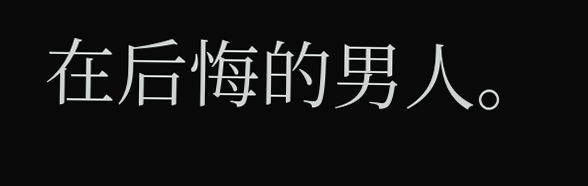在后悔的男人。